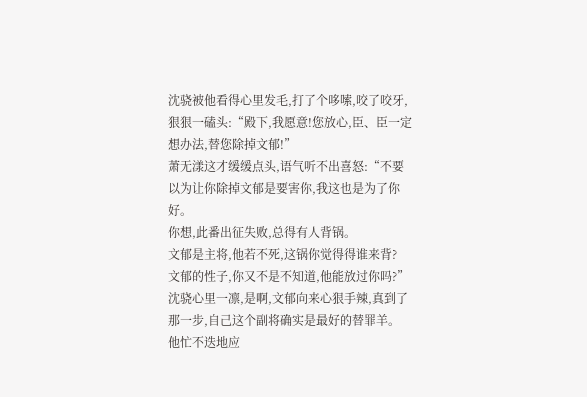沈骁被他看得心里发毛,打了个哆嗦,咬了咬牙,狠狠一磕头:“殿下,我愿意!您放心,臣、臣一定想办法,替您除掉文郁!”
萧无漾这才缓缓点头,语气听不出喜怒:“不要以为让你除掉文郁是要害你,我这也是为了你好。
你想,此番出征失败,总得有人背锅。
文郁是主将,他若不死,这锅你觉得得谁来背?
文郁的性子,你又不是不知道,他能放过你吗?”
沈骁心里一凛,是啊,文郁向来心狠手辣,真到了那一步,自己这个副将确实是最好的替罪羊。
他忙不迭地应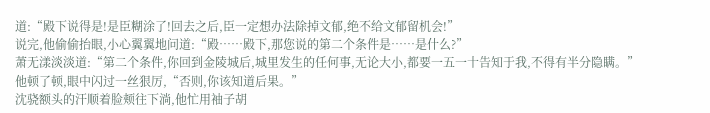道:“殿下说得是!是臣糊涂了!回去之后,臣一定想办法除掉文郁,绝不给文郁留机会!”
说完,他偷偷抬眼,小心翼翼地问道:“殿……殿下,那您说的第二个条件是……是什么?”
萧无漾淡淡道:“第二个条件,你回到金陵城后,城里发生的任何事,无论大小,都要一五一十告知于我,不得有半分隐瞒。”
他顿了顿,眼中闪过一丝狠厉,“否则,你该知道后果。”
沈骁额头的汗顺着脸颊往下淌,他忙用袖子胡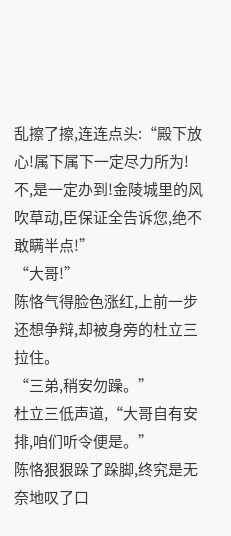乱擦了擦,连连点头:“殿下放心!属下属下一定尽力所为!
不,是一定办到!金陵城里的风吹草动,臣保证全告诉您,绝不敢瞒半点!”
“大哥!”
陈恪气得脸色涨红,上前一步还想争辩,却被身旁的杜立三拉住。
“三弟,稍安勿躁。”
杜立三低声道,“大哥自有安排,咱们听令便是。”
陈恪狠狠跺了跺脚,终究是无奈地叹了口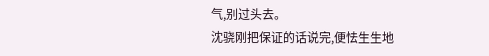气,别过头去。
沈骁刚把保证的话说完,便怯生生地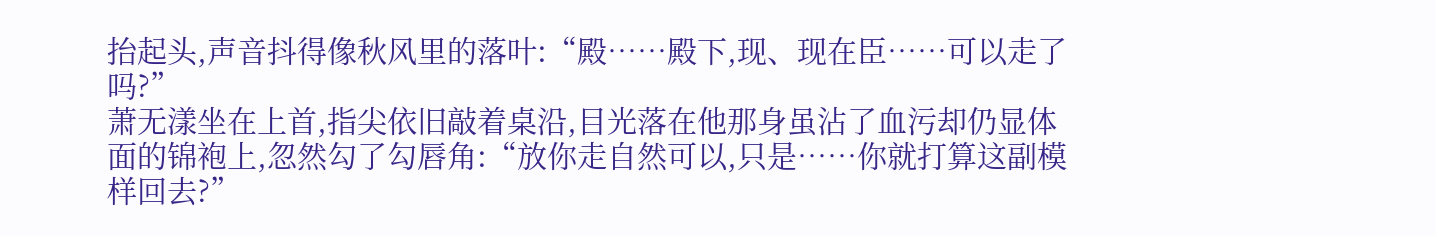抬起头,声音抖得像秋风里的落叶:“殿……殿下,现、现在臣……可以走了吗?”
萧无漾坐在上首,指尖依旧敲着桌沿,目光落在他那身虽沾了血污却仍显体面的锦袍上,忽然勾了勾唇角:“放你走自然可以,只是……你就打算这副模样回去?”